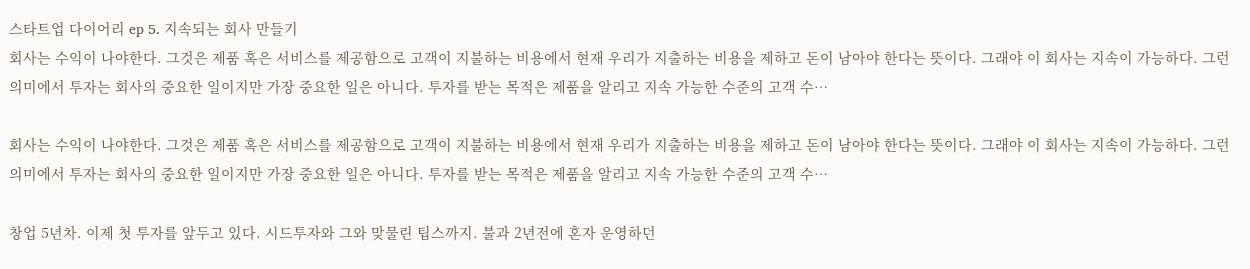스타트업 다이어리 ep 5. 지속되는 회사 만들기
회사는 수익이 나야한다. 그것은 제품 혹은 서비스를 제공함으로 고객이 지불하는 비용에서 현재 우리가 지출하는 비용을 제하고 돈이 남아야 한다는 뜻이다. 그래야 이 회사는 지속이 가능하다. 그런 의미에서 투자는 회사의 중요한 일이지만 가장 중요한 일은 아니다. 투자를 받는 목적은 제품을 알리고 지속 가능한 수준의 고객 수…

회사는 수익이 나야한다. 그것은 제품 혹은 서비스를 제공함으로 고객이 지불하는 비용에서 현재 우리가 지출하는 비용을 제하고 돈이 남아야 한다는 뜻이다. 그래야 이 회사는 지속이 가능하다. 그런 의미에서 투자는 회사의 중요한 일이지만 가장 중요한 일은 아니다. 투자를 받는 목적은 제품을 알리고 지속 가능한 수준의 고객 수…

창업 5년차. 이제 첫 투자를 앞두고 있다. 시드투자와 그와 맞물린 팁스까지. 불과 2년전에 혼자 운영하던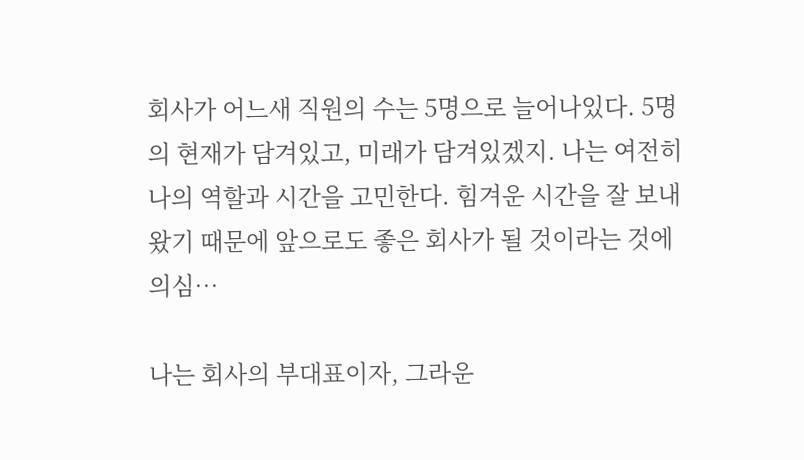회사가 어느새 직원의 수는 5명으로 늘어나있다. 5명의 현재가 담겨있고, 미래가 담겨있겠지. 나는 여전히 나의 역할과 시간을 고민한다. 힘겨운 시간을 잘 보내왔기 때문에 앞으로도 좋은 회사가 될 것이라는 것에 의심…

나는 회사의 부대표이자, 그라운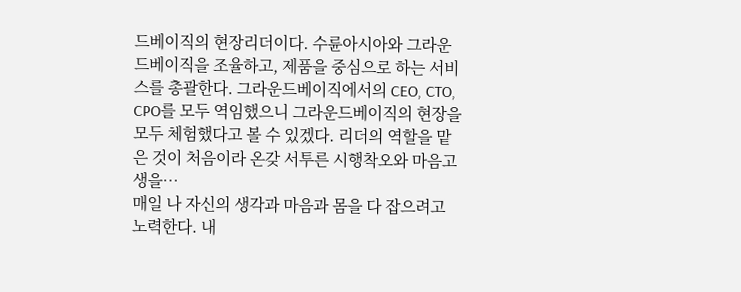드베이직의 현장리더이다. 수륜아시아와 그라운드베이직을 조율하고, 제품을 중심으로 하는 서비스를 총괄한다. 그라운드베이직에서의 CEO, CTO, CPO를 모두 역임했으니 그라운드베이직의 현장을 모두 체험했다고 볼 수 있겠다. 리더의 역할을 맡은 것이 처음이라 온갖 서투른 시행착오와 마음고생을…
매일 나 자신의 생각과 마음과 몸을 다 잡으려고 노력한다. 내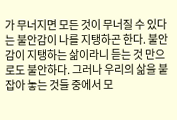가 무너지면 모든 것이 무너질 수 있다는 불안감이 나를 지탱하곤 한다. 불안감이 지탱하는 삶이라니 듣는 것 만으로도 불안하다. 그러나 우리의 삶을 붙잡아 놓는 것들 중에서 모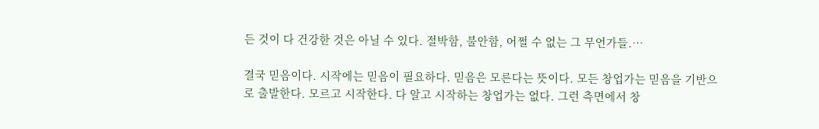든 것이 다 건강한 것은 아닐 수 있다. 절박함, 불안함, 어쩔 수 없는 그 무언가들.…

결국 믿음이다. 시작에는 믿음이 필요하다. 믿음은 모른다는 뜻이다. 모든 창업가는 믿음을 기반으로 출발한다. 모르고 시작한다. 다 알고 시작하는 창업가는 없다. 그런 측면에서 창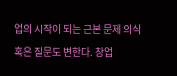업의 시작이 되는 근본 문제 의식 혹은 질문도 변한다. 창업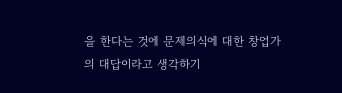을 한다는 것에 문제의식에 대한 창업가의 대답이라고 생각하기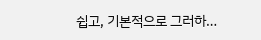쉽고, 기본적으로 그러하…